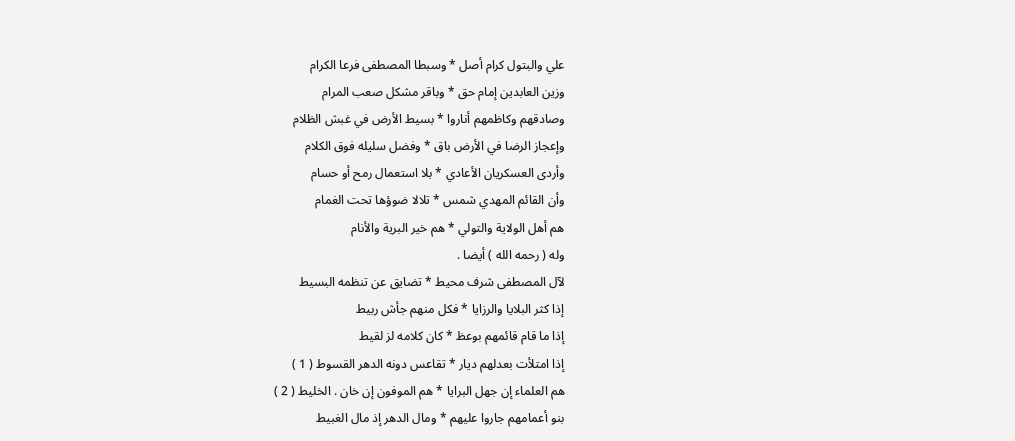علي والبتول كرام أصل * وسبطا المصطفى فرعا الكرام
وزين العابدين إمام حق * وباقر مشكل صعب المرام
وصادقهم وكاظمهم أناروا * بسيط الأرض في غبش الظلام
وإعجاز الرضا في الأرض باق * وفضل سليله فوق الكلام
وأردى العسكريان الأعادي * بلا استعمال رمح أو حسام
وأن القائم المهدي شمس * تلالا ضوؤها تحت الغمام
هم أهل الولاية والتولي * هم خير البرية والأنام
وله ( رحمه الله ) أيضا .
لآل المصطفى شرف محيط * تضايق عن تنظمه البسيط
إذا كثر البلايا والرزايا * فكل منهم جأش ربيط
إذا ما قام قائمهم بوعظ * كان كلامه لز لقيط
إذا امتلأت بعدلهم ديار * تقاعس دونه الدهر القسوط ( 1 )
هم العلماء إن جهل البرايا * هم الموفون إن خان . الخليط ( 2 )
بنو أعمامهم جاروا عليهم * ومال الدهر إذ مال الغبيط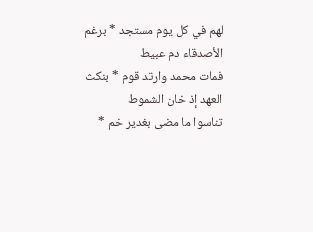لهم في كل يوم مستجد * برغم الأصدقاء دم عبيط
فمات محمد وارتد قوم * بنكث العهد إذ خان الشموط
تناسوا ما مضى بغدير خم *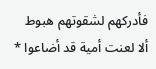فأدركهم لشقوتهم هبوط
ألا لعنت أمية قد أضاعوا *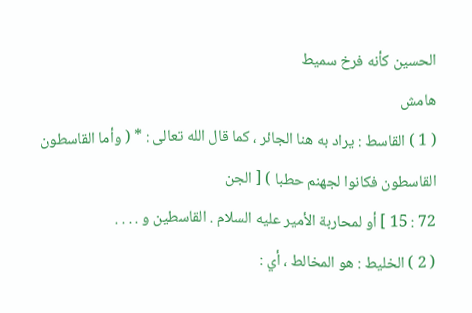الحسين كأنه فرخ سميط
هامش
( 1 ) القاسط : يراد به هنا الجائر ، كما قال الله تعالى : * ( وأما القاسطون القاسطون فكانوا لجهنم حطبا ) [ الجن
72 : 15 ] أو لمحاربة الأمير عليه السلام . القاسطين و . . . .
( 2 ) الخليط : هو المخالط ، أي :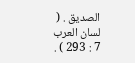الصديق . ( لسان العرب 7 : 293 ) .